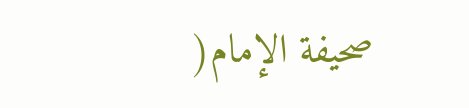صحيفة الإمام(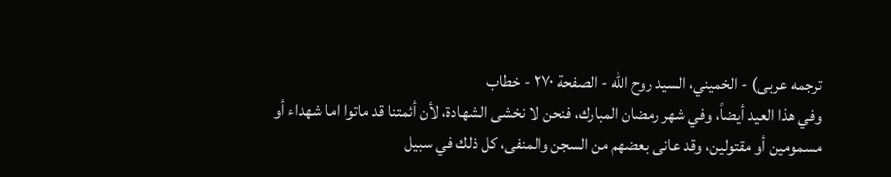ترجمه عربى) - الخميني، السيد روح الله - الصفحة ٢٧٠ - خطاب
وفي هذا العيد أيضاً، وفي شهر رمضان المبارك، فنحن لا نخشى الشهادة، لأن أئمتنا قد ماتوا اما شهداء أو مسمومين أو مقتولين، وقد عانى بعضهم من السجن والمنفى، كل ذلك في سبيل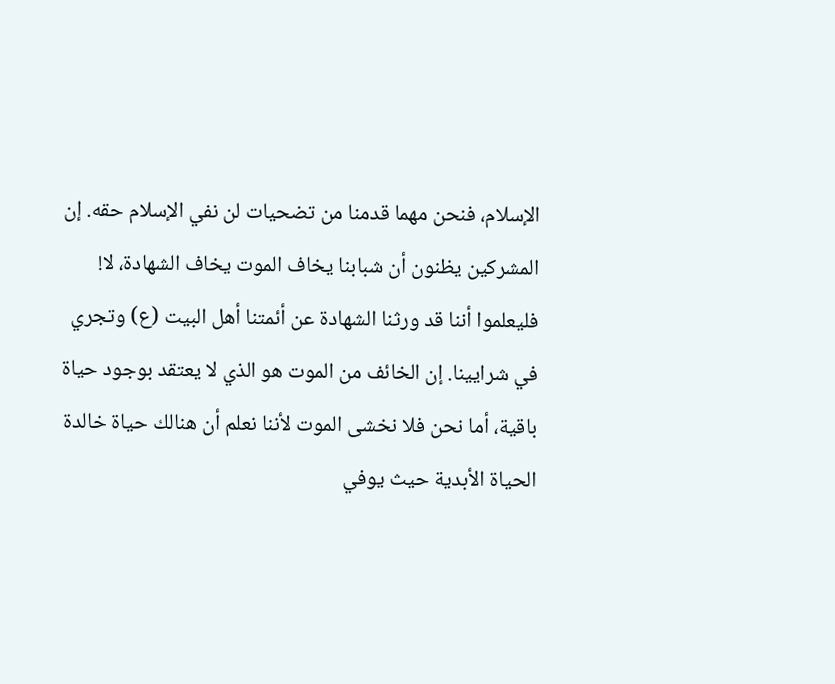الإسلام، فنحن مهما قدمنا من تضحيات لن نفي الإسلام حقه. إن المشركين يظنون أن شبابنا يخاف الموت يخاف الشهادة، لا! فليعلموا أننا قد ورثنا الشهادة عن أئمتنا أهل البيت (ع) وتجري في شرايينا. إن الخائف من الموت هو الذي لا يعتقد بوجود حياة باقية، أما نحن فلا نخشى الموت لأننا نعلم أن هنالك حياة خالدة الحياة الأبدية حيث يوفي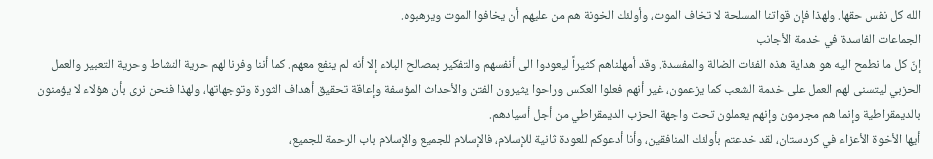الله كل نفس حقها. ولهذا فإن قواتنا المسلحة لا تخاف الموت، وأولئك الخونة هم من عليهم أن يخافوا الموت ويرهبوه.
الجماعات الفاسدة في خدمة الأجانب
إنّ كل ما نطمح اليه هو هداية هذه الفئات الضالة والمفسدة. وقد أمهلناهم كثيراً ليعودوا الى أنفسهم والتفكير بمصالح البلاء إلا أنه لم ينفع معهم. كما أننا وفرنا لهم حرية النشاط وحرية التعبير والعمل الحزبي ليتسنى لهم العمل على خدمة الشعب كما يزعمون، غير أنهم فعلوا العكس وراحوا يثيرون الفتن والأحداث المؤسفة وإعاقة تحقيق أهداف الثورة وتوجهاتها، ولهذا فنحن نرى بأن هؤلاء لا يؤمنون بالديمقراطية وإنما هم مجرمون وإنهم يعملون تحت واجهة الحزب الديمقراطي من أجل أسيادهم.
أيها الأخوة الأعزاء في كردستان، لقد خدعتم بأولئك المنافقين، وأنا أدعوكم للعودة ثانية للإسلام، فالإسلام للجميع والإسلام باب الرحمة للجميع،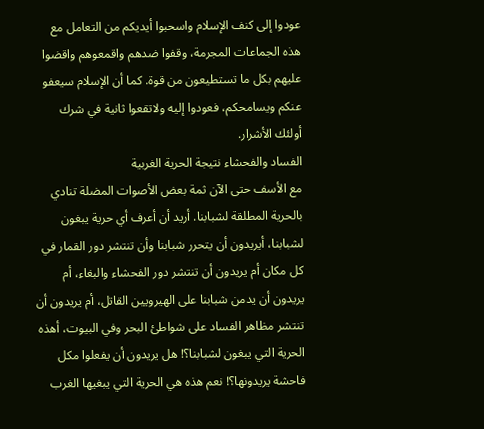عودوا إلى كنف الإسلام واسحبوا أيديكم من التعامل مع هذه الجماعات المجرمة، وقفوا ضدهم واقمعوهم واقضوا عليهم بكل ما تستطيعون من قوة. كما أن الإسلام سيعفو عنكم ويسامحكم، فعودوا إليه ولاتقعوا ثانية في شرك أولئك الأشرار.
الفساد والفحشاء نتيجة الحرية الغربية
مع الأسف حتى الآن ثمة بعض الأصوات المضلة تنادي بالحرية المطلقة لشبابنا. أريد أن أعرف أي حرية يبغون لشبابنا، أيريدون أن يتحرر شبابنا وأن تنتشر دور القمار في كل مكان أم يريدون أن تنتشر دور الفحشاء والبغاء، أم يريدون أن يدمن شبابنا على الهيرويين القاتل، أم يريدون أن تنتشر مظاهر الفساد على شواطئ البحر وفي البيوت، أهذه الحرية التي يبغون لشبابنا؟! هل يريدون أن يفعلوا مكل فاحشة يريدونها؟! نعم هذه هي الحرية التي يبغيها الغرب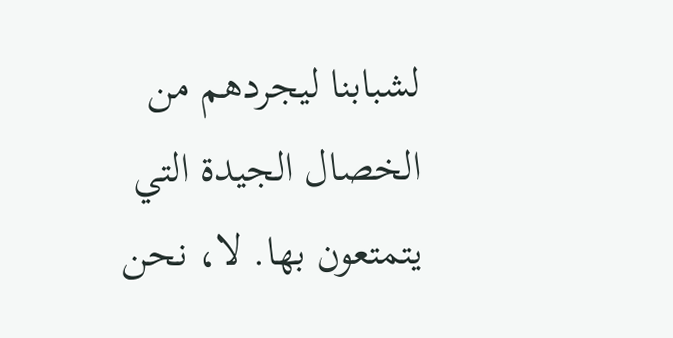لشبابنا ليجردهم من الخصال الجيدة التي يتمتعون بها. لا، نحن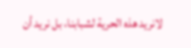لانريد هذه الحرية لشبابنا، بل نريد أن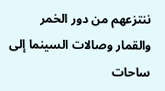ننتزعهم من دور الخمر والقمار وصالات السينما إلى ساحات